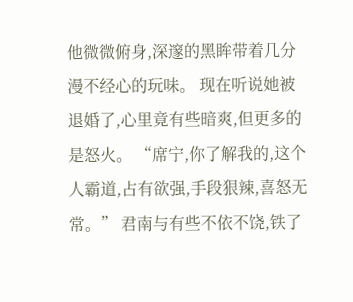他微微俯身,深邃的黑眸带着几分漫不经心的玩味。 现在听说她被退婚了,心里竟有些暗爽,但更多的是怒火。 “席宁,你了解我的,这个人霸道,占有欲强,手段狠辣,喜怒无常。” 君南与有些不依不饶,铁了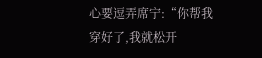心要逗弄席宁:“你帮我穿好了,我就松开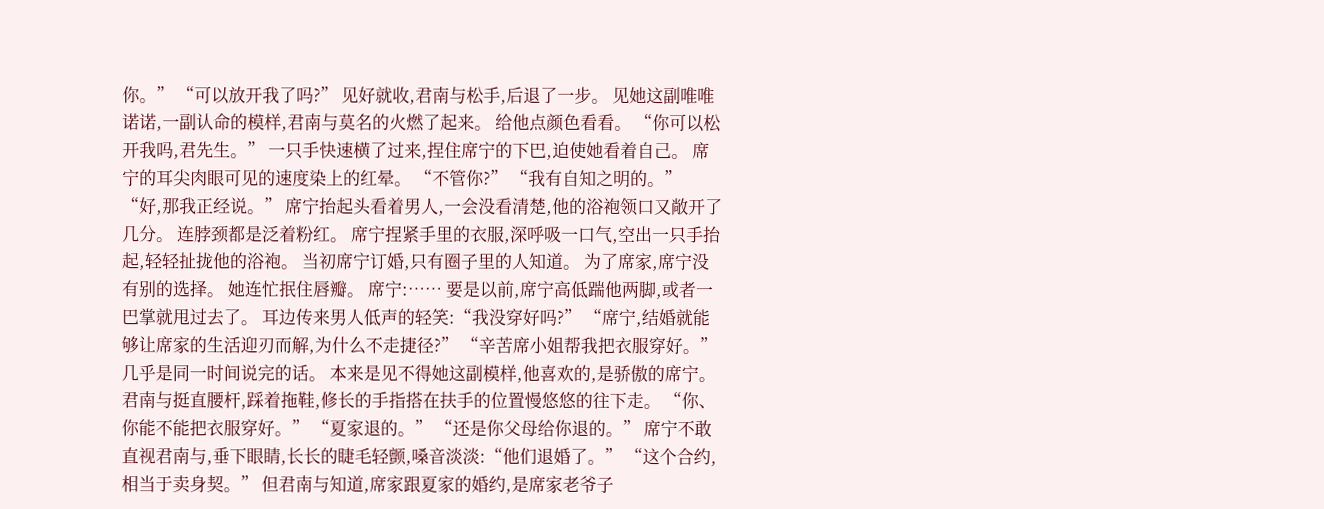你。” “可以放开我了吗?” 见好就收,君南与松手,后退了一步。 见她这副唯唯诺诺,一副认命的模样,君南与莫名的火燃了起来。 给他点颜色看看。 “你可以松开我吗,君先生。” 一只手快速横了过来,捏住席宁的下巴,迫使她看着自己。 席宁的耳尖肉眼可见的速度染上的红晕。 “不管你?” “我有自知之明的。” “好,那我正经说。” 席宁抬起头看着男人,一会没看清楚,他的浴袍领口又敞开了几分。 连脖颈都是泛着粉红。 席宁捏紧手里的衣服,深呼吸一口气,空出一只手抬起,轻轻扯拢他的浴袍。 当初席宁订婚,只有圈子里的人知道。 为了席家,席宁没有别的选择。 她连忙抿住唇瓣。 席宁:…… 要是以前,席宁高低踹他两脚,或者一巴掌就甩过去了。 耳边传来男人低声的轻笑:“我没穿好吗?” “席宁,结婚就能够让席家的生活迎刃而解,为什么不走捷径?” “辛苦席小姐帮我把衣服穿好。” 几乎是同一时间说完的话。 本来是见不得她这副模样,他喜欢的,是骄傲的席宁。 君南与挺直腰杆,踩着拖鞋,修长的手指搭在扶手的位置慢悠悠的往下走。 “你、你能不能把衣服穿好。” “夏家退的。” “还是你父母给你退的。” 席宁不敢直视君南与,垂下眼睛,长长的睫毛轻颤,嗓音淡淡:“他们退婚了。” “这个合约,相当于卖身契。” 但君南与知道,席家跟夏家的婚约,是席家老爷子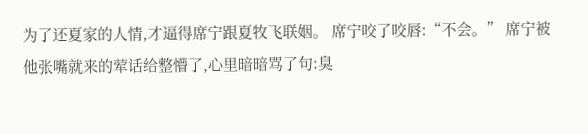为了还夏家的人情,才逼得席宁跟夏牧飞联姻。 席宁咬了咬唇:“不会。” 席宁被他张嘴就来的荤话给整懵了,心里暗暗骂了句:臭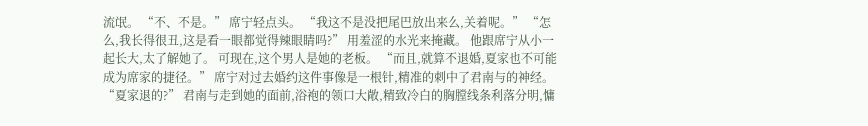流氓。 “不、不是。” 席宁轻点头。 “我这不是没把尾巴放出来么,关着呢。” “怎么,我长得很丑,这是看一眼都觉得辣眼睛吗?” 用羞涩的水光来掩藏。 他跟席宁从小一起长大,太了解她了。 可现在,这个男人是她的老板。 “而且,就算不退婚,夏家也不可能成为席家的捷径。” 席宁对过去婚约这件事像是一根针,精准的刺中了君南与的神经。 “夏家退的?” 君南与走到她的面前,浴袍的领口大敞,精致冷白的胸膛线条利落分明,慵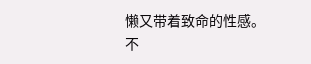懒又带着致命的性感。 不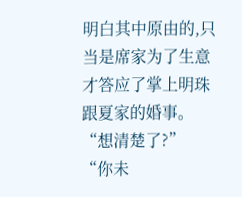明白其中原由的,只当是席家为了生意才答应了掌上明珠跟夏家的婚事。 “想清楚了?” “你未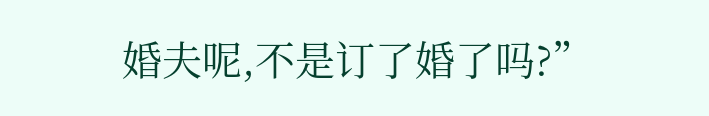婚夫呢,不是订了婚了吗?”